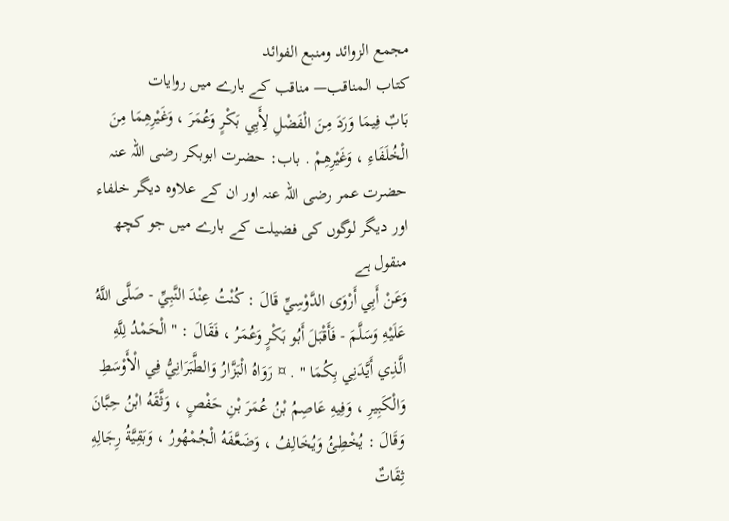مجمع الزوائد ومنبع الفوائد
كتاب المناقب— مناقب کے بارے میں روایات
بَابٌ فِيمَا وَرَدَ مِنَ الْفَضْلِ لِأَبِي بَكْرٍ وَعُمَرَ ، وَغَيْرِهِمَا مِنَ الْخُلَفَاءِ ، وَغَيْرِهِمْ . باب: حضرت ابوبکر رضی اللہ عنہ حضرت عمر رضی اللہ عنہ اور ان کے علاوہ دیگر خلفاء اور دیگر لوگوں کی فضیلت کے بارے میں جو کچھ منقول ہے
وَعَنْ أَبِي أَرْوَى الدَّوْسِيِّ قَالَ : كُنْتُ عِنْدَ النَّبِيِّ - صَلَّى اللَّهُ عَلَيْهِ وَسَلَّمَ - فَأَقْبَلَ أَبُو بَكْرٍ وَعُمَرُ ، فَقَالَ : " الْحَمْدُ لِلَّهِ الَّذِي أَيَّدَنِي بِكُمَا " . ¤ رَوَاهُ الْبَزَّارُ وَالطَّبَرَانِيُّ فِي الْأَوْسَطِ وَالْكَبِيرِ ، وَفِيهِ عَاصِمُ بْنُ عُمَرَ بْنِ حَفْصٍ ، وَثَّقَهُ ابْنُ حِبَّانَ وَقَالَ : يُخْطِئُ وَيُخَالِفُ ، وَضَعَّفَهُ الْجُمْهُورُ ، وَبَقِيَّةُ رِجَالِهِ ثِقَاتٌ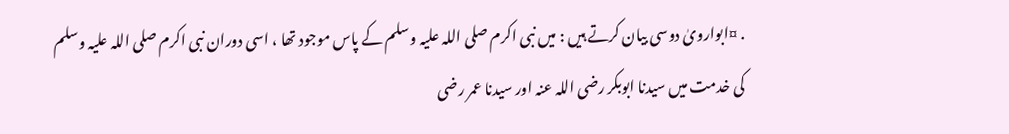. ¤ابوارویٰ دوسی بیان کرتے ہیں : میں نبی اکرم صلی اللہ علیہ وسلم کے پاس موجود تھا ، اسی دوران نبی اکرم صلی اللہ علیہ وسلم کی خدمت میں سیدنا ابوبکر رضی اللہ عنہ اور سیدنا عمر رضی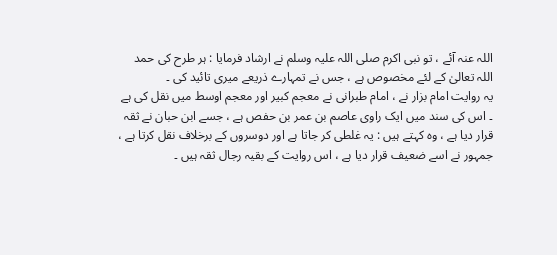اللہ عنہ آئے ، تو نبی اکرم صلی اللہ علیہ وسلم نے ارشاد فرمایا : ہر طرح کی حمد اللہ تعالیٰ کے لئے مخصوص ہے ، جس نے تمہارے ذریعے میری تائید کی ۔
یہ روایت امام بزار نے ، امام طبرانی نے معجم کبیر اور معجم اوسط میں نقل کی ہے ۔ اس کی سند میں ایک راوی عاصم بن عمر بن حفص ہے ، جسے ابن حبان نے ثقہ قرار دیا ہے ، وہ کہتے ہیں : یہ غلطی کر جاتا ہے اور دوسروں کے برخلاف نقل کرتا ہے ، جمہور نے اسے ضعیف قرار دیا ہے ، اس روایت کے بقیہ رجال ثقہ ہیں ۔